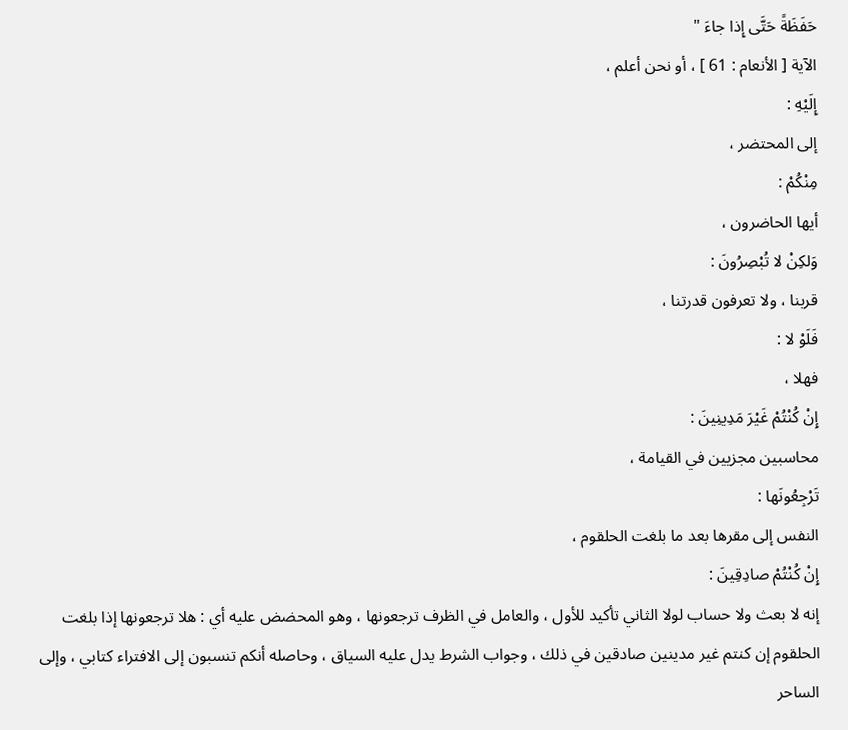حَفَظَةً حَتَّى إِذا جاءَ "
الآية [ الأنعام : 61 ] ، أو نحن أعلم ،
إِلَيْهِ :
إلى المحتضر ،
مِنْكُمْ :
أيها الحاضرون ،
وَلكِنْ لا تُبْصِرُونَ :
قربنا ، ولا تعرفون قدرتنا ،
فَلَوْ لا :
فهلا ،
إِنْ كُنْتُمْ غَيْرَ مَدِينِينَ :
محاسبين مجزيين في القيامة ،
تَرْجِعُونَها :
النفس إلى مقرها بعد ما بلغت الحلقوم ،
إِنْ كُنْتُمْ صادِقِينَ :
إنه لا بعث ولا حساب لولا الثاني تأكيد للأول ، والعامل في الظرف ترجعونها ، وهو المحضض عليه أي : هلا ترجعونها إذا بلغت الحلقوم إن كنتم غير مدينين صادقين في ذلك ، وجواب الشرط يدل عليه السياق ، وحاصله أنكم تنسبون إلى الافتراء كتابي ، وإلى الساحر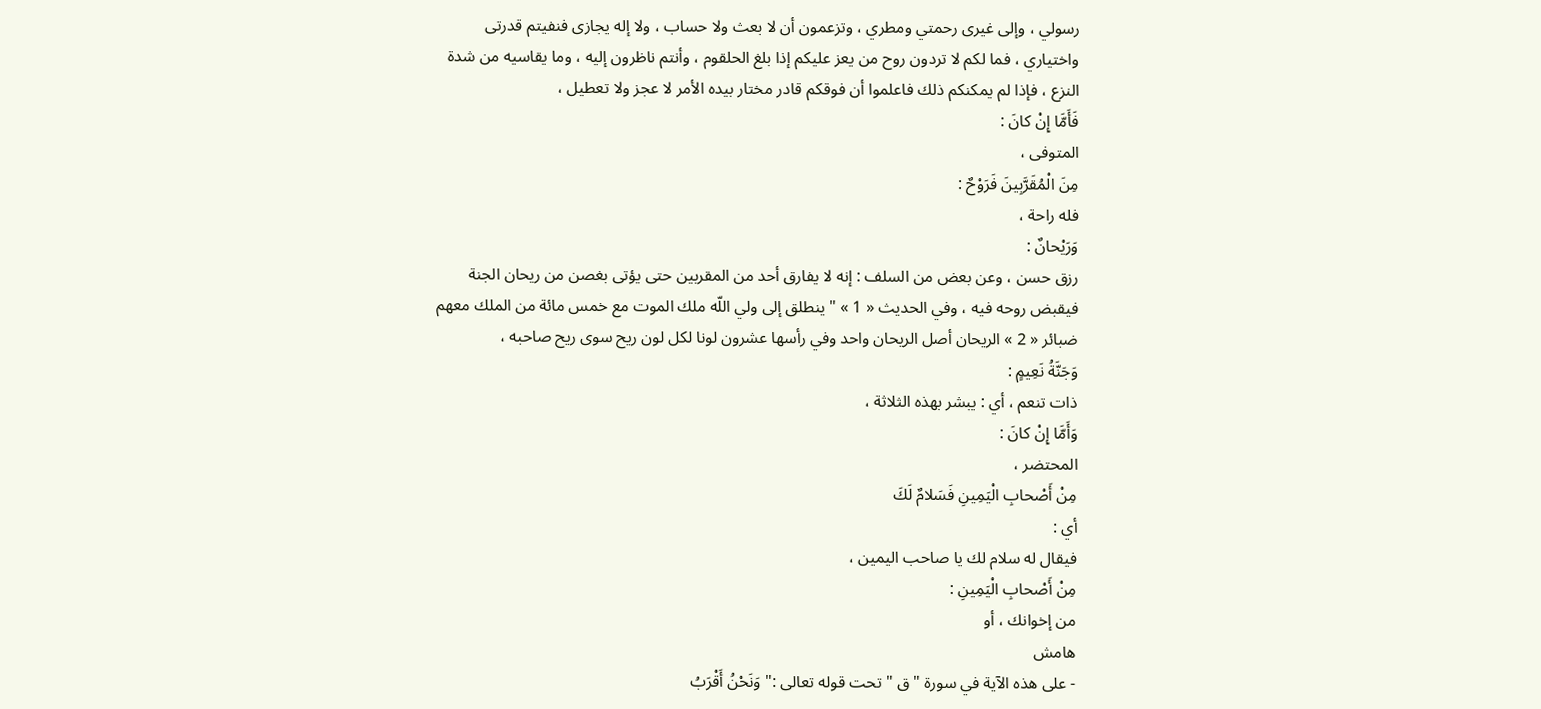رسولي ، وإلى غيرى رحمتي ومطري ، وتزعمون أن لا بعث ولا حساب ، ولا إله يجازى فنفيتم قدرتى واختياري ، فما لكم لا تردون روح من يعز عليكم إذا بلغ الحلقوم ، وأنتم ناظرون إليه ، وما يقاسيه من شدة النزع ، فإذا لم يمكنكم ذلك فاعلموا أن فوقكم قادر مختار بيده الأمر لا عجز ولا تعطيل ،
فَأَمَّا إِنْ كانَ :
المتوفى ،
مِنَ الْمُقَرَّبِينَ فَرَوْحٌ :
فله راحة ،
وَرَيْحانٌ :
رزق حسن ، وعن بعض من السلف : إنه لا يفارق أحد من المقربين حتى يؤتى بغصن من ريحان الجنة فيقبض روحه فيه ، وفي الحديث « 1 » " ينطلق إلى ولي اللّه ملك الموت مع خمس مائة من الملك معهم ضبائر « 2 » الريحان أصل الريحان واحد وفي رأسها عشرون لونا لكل لون ريح سوى ريح صاحبه ،
وَجَنَّةُ نَعِيمٍ :
ذات تنعم ، أي : يبشر بهذه الثلاثة ،
وَأَمَّا إِنْ كانَ :
المحتضر ،
مِنْ أَصْحابِ الْيَمِينِ فَسَلامٌ لَكَ
أي :
فيقال له سلام لك يا صاحب اليمين ،
مِنْ أَصْحابِ الْيَمِينِ :
من إخوانك ، أو
هامش
- على هذه الآية في سورة " ق " تحت قوله تعالى :" وَنَحْنُ أَقْرَبُ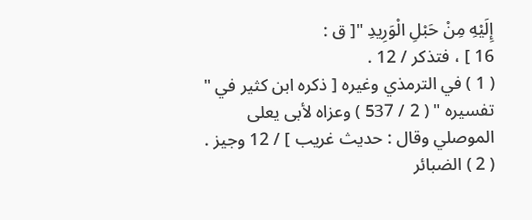إِلَيْهِ مِنْ حَبْلِ الْوَرِيدِ "[ ق :
16 ] ، فتذكر / 12 .
( 1 ) في الترمذي وغيره [ ذكره ابن كثير في " تفسيره " ( 2 / 537 ) وعزاه لأبى يعلى الموصلي وقال : حديث غريب ] / 12 وجيز .
( 2 ) الضبائر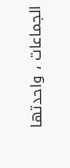الجماعات ، واحدتها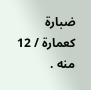ضبارة كعمارة / 12 منه .